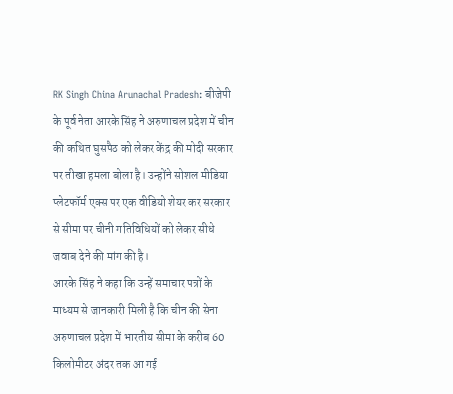RK Singh China Arunachal Pradesh: बीजेपी के पूर्व नेता आरके सिंह ने अरुणाचल प्रदेश में चीन की कथित घुसपैठ को लेकर केंद्र की मोदी सरकार पर तीखा हमला बोला है। उन्होंने सोशल मीडिया प्लेटफॉर्म एक्स पर एक वीडियो शेयर कर सरकार से सीमा पर चीनी गतिविधियों को लेकर सीधे जवाब देने की मांग की है।
आरके सिंह ने कहा कि उन्हें समाचार पत्रों के माध्यम से जानकारी मिली है कि चीन की सेना अरुणाचल प्रदेश में भारतीय सीमा के करीब 60 किलोमीटर अंदर तक आ गई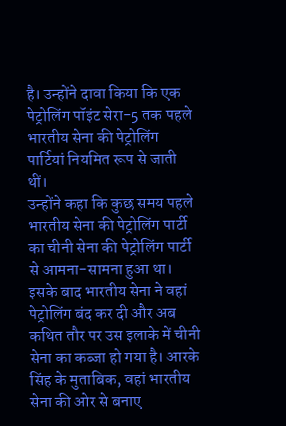है। उन्होंने दावा किया कि एक पेट्रोलिंग पॉइंट सेरा-5 तक पहले भारतीय सेना की पेट्रोलिंग पार्टियां नियमित रूप से जाती थीं।
उन्होंने कहा कि कुछ समय पहले भारतीय सेना की पेट्रोलिंग पार्टी का चीनी सेना की पेट्रोलिंग पार्टी से आमना-सामना हुआ था। इसके बाद भारतीय सेना ने वहां पेट्रोलिंग बंद कर दी और अब कथित तौर पर उस इलाके में चीनी सेना का कब्जा हो गया है। आरके सिंह के मुताबिक, वहां भारतीय सेना की ओर से बनाए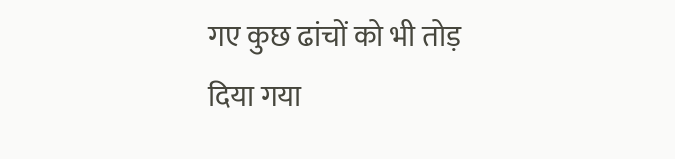गए कुछ ढांचों को भी तोड़ दिया गया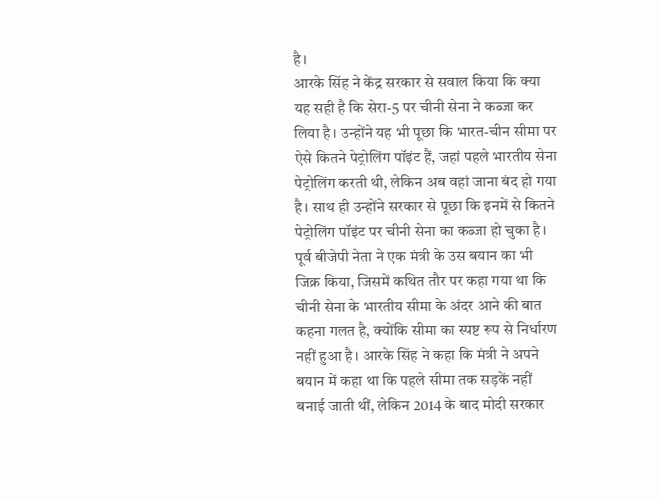है।
आरके सिंह ने केंद्र सरकार से सवाल किया कि क्या यह सही है कि सेरा-5 पर चीनी सेना ने कब्जा कर लिया है। उन्होंने यह भी पूछा कि भारत-चीन सीमा पर ऐसे कितने पेट्रोलिंग पॉइंट हैं, जहां पहले भारतीय सेना पेट्रोलिंग करती थी, लेकिन अब वहां जाना बंद हो गया है। साथ ही उन्होंने सरकार से पूछा कि इनमें से कितने पेट्रोलिंग पॉइंट पर चीनी सेना का कब्जा हो चुका है।
पूर्व बीजेपी नेता ने एक मंत्री के उस बयान का भी जिक्र किया, जिसमें कथित तौर पर कहा गया था कि चीनी सेना के भारतीय सीमा के अंदर आने की बात कहना गलत है, क्योंकि सीमा का स्पष्ट रूप से निर्धारण नहीं हुआ है। आरके सिंह ने कहा कि मंत्री ने अपने बयान में कहा था कि पहले सीमा तक सड़कें नहीं बनाई जाती थीं, लेकिन 2014 के बाद मोदी सरकार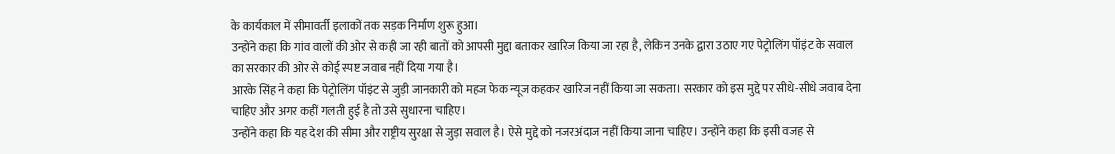के कार्यकाल में सीमावर्ती इलाकों तक सड़क निर्माण शुरू हुआ।
उन्होंने कहा कि गांव वालों की ओर से कही जा रही बातों को आपसी मुद्दा बताकर खारिज किया जा रहा है, लेकिन उनके द्वारा उठाए गए पेट्रोलिंग पॉइंट के सवाल का सरकार की ओर से कोई स्पष्ट जवाब नहीं दिया गया है।
आरके सिंह ने कहा कि पेट्रोलिंग पॉइंट से जुड़ी जानकारी को महज फेक न्यूज कहकर खारिज नहीं किया जा सकता। सरकार को इस मुद्दे पर सीधे-सीधे जवाब देना चाहिए और अगर कहीं गलती हुई है तो उसे सुधारना चाहिए।
उन्होंने कहा कि यह देश की सीमा और राष्ट्रीय सुरक्षा से जुड़ा सवाल है। ऐसे मुद्दे को नजरअंदाज नहीं किया जाना चाहिए। उन्होंने कहा कि इसी वजह से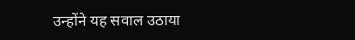उन्होंने यह सवाल उठाया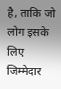है, ताकि जो लोग इसके लिए जिम्मेदार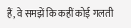हैं, वे समझें कि कहीं कोई गलती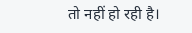तो नहीं हो रही है।